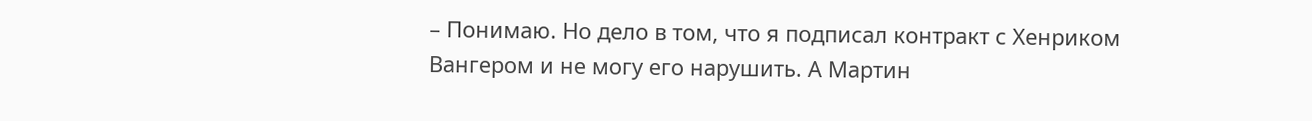– Понимаю. Но дело в том, что я подписал контракт с Хенриком Вангером и не могу его нарушить. А Мартин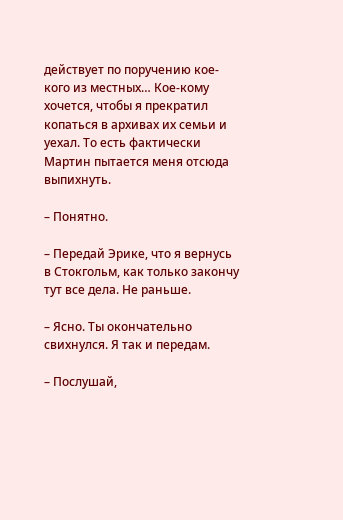действует по поручению кое-кого из местных… Кое-кому хочется, чтобы я прекратил копаться в архивах их семьи и уехал. То есть фактически Мартин пытается меня отсюда выпихнуть.

– Понятно.

– Передай Эрике, что я вернусь в Стокгольм, как только закончу тут все дела. Не раньше.

– Ясно. Ты окончательно свихнулся. Я так и передам.

– Послушай,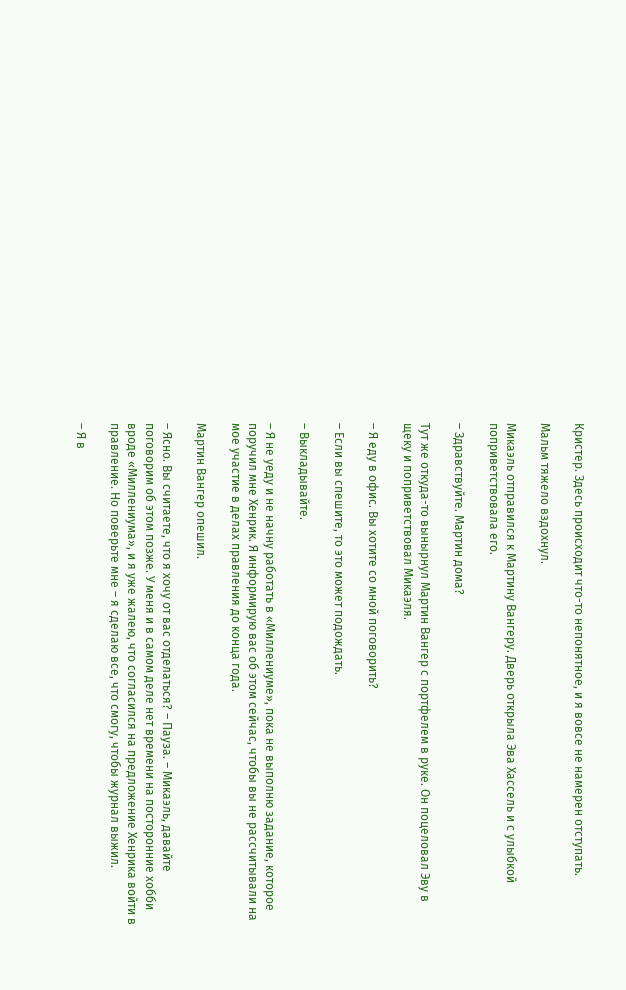Кристер. Здесь происходит что-то непонятное, и я вовсе не намерен отступать.

Мальм тяжело вздохнул.

Микаэль отправился к Мартину Вангеру. Дверь открыла Эва Хассель и с улыбкой поприветствовала его.

– Здравствуйте. Мартин дома?

Тут же откуда-то вынырнул Мартин Вангер с портфелем в руке. Он поцеловал Эву в щеку и поприветствовал Микаэля.

– Я еду в офис. Вы хотите со мной поговорить?

– Если вы спешите, то это может подождать.

– Выкладывайте.

– Я не уеду и не начну работать в «Миллениуме», пока не выполню задание, которое поручил мне Хенрик. Я информирую вас об этом сейчас, чтобы вы не рассчитывали на мое участие в делах правления до конца года.

Мартин Вангер опешил.

– Ясно. Вы считаете, что я хочу от вас отделаться? – Пауза. – Микаэль, давайте поговорим об этом позже. У меня и в самом деле нет времени на посторонние хобби вроде «Миллениума», и я уже жалею, что согласился на предложение Хенрика войти в правление. Но поверьте мне – я сделаю все, что смогу, чтобы журнал выжил.

– Я в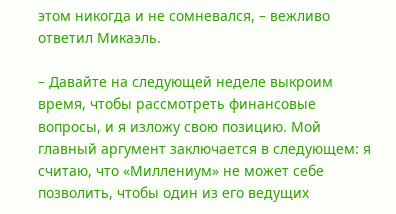этом никогда и не сомневался, – вежливо ответил Микаэль.

– Давайте на следующей неделе выкроим время, чтобы рассмотреть финансовые вопросы, и я изложу свою позицию. Мой главный аргумент заключается в следующем: я считаю, что «Миллениум» не может себе позволить, чтобы один из его ведущих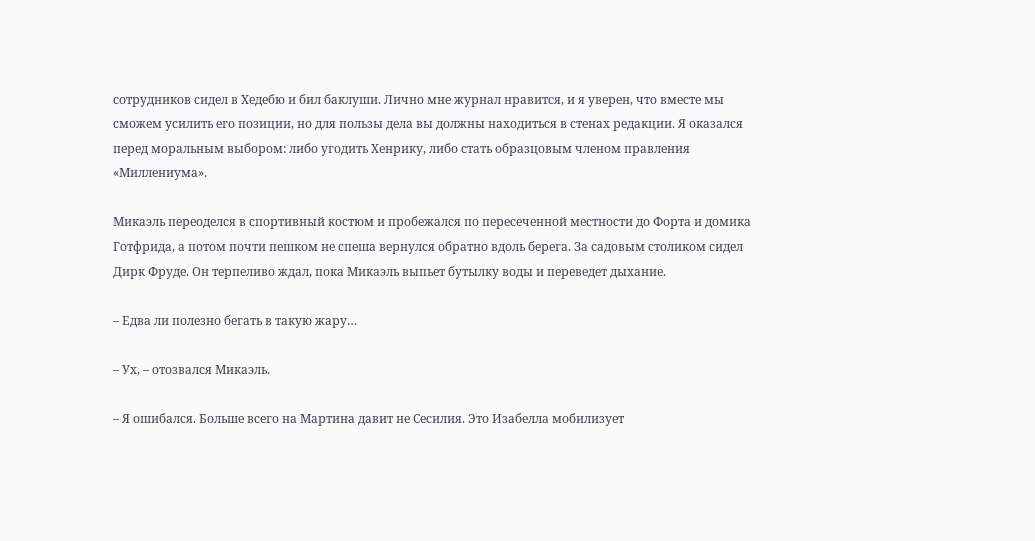сотрудников сидел в Хедебю и бил баклуши. Лично мне журнал нравится, и я уверен, что вместе мы сможем усилить его позиции, но для пользы дела вы должны находиться в стенах редакции. Я оказался перед моральным выбором: либо угодить Хенрику, либо стать образцовым членом правления «Миллениума».

Микаэль переоделся в спортивный костюм и пробежался по пересеченной местности до Форта и домика Готфрида, а потом почти пешком не спеша вернулся обратно вдоль берега. За садовым столиком сидел Дирк Фруде. Он терпеливо ждал, пока Микаэль выпьет бутылку воды и переведет дыхание.

– Едва ли полезно бегать в такую жару…

– Ух, – отозвался Микаэль.

– Я ошибался. Больше всего на Мартина давит не Сесилия. Это Изабелла мобилизует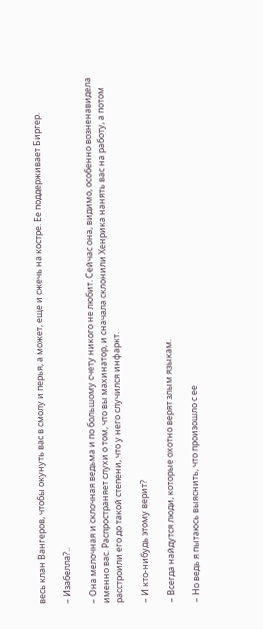весь клан Вангеров, чтобы окунуть вас в смолу и перья, а может, еще и сжечь на костре. Ее поддерживает Биргер.

– Изабелла?..

– Она мелочная и склочная ведьма и по большому счету никого не любит. Сейчас она, видимо, особенно возненавидела именно вас. Распространяет слухи о том, что вы махинатор, и сначала склонили Хенрика нанять вас на работу, а потом расстроили его до такой степени, что у него случился инфаркт.

– И кто-нибудь этому верит?

– Всегда найдутся люди, которые охотно верят злым языкам.

– Но ведь я пытаюсь выяснить, что произошло с ее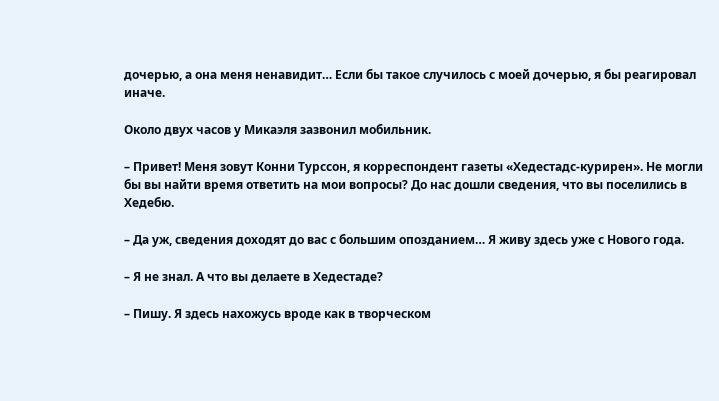дочерью, а она меня ненавидит… Если бы такое случилось с моей дочерью, я бы реагировал иначе.

Около двух часов у Микаэля зазвонил мобильник.

– Привет! Меня зовут Конни Турссон, я корреспондент газеты «Хедестадс-курирен». Не могли бы вы найти время ответить на мои вопросы? До нас дошли сведения, что вы поселились в Хедебю.

– Да уж, сведения доходят до вас с большим опозданием… Я живу здесь уже с Нового года.

– Я не знал. А что вы делаете в Хедестаде?

– Пишу. Я здесь нахожусь вроде как в творческом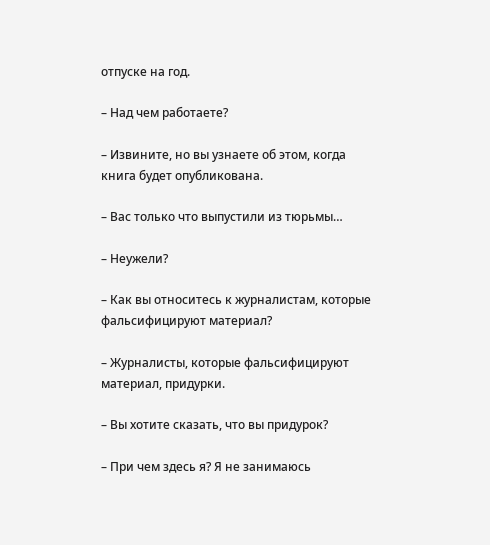отпуске на год.

– Над чем работаете?

– Извините, но вы узнаете об этом, когда книга будет опубликована.

– Вас только что выпустили из тюрьмы…

– Неужели?

– Как вы относитесь к журналистам, которые фальсифицируют материал?

– Журналисты, которые фальсифицируют материал, придурки.

– Вы хотите сказать, что вы придурок?

– При чем здесь я? Я не занимаюсь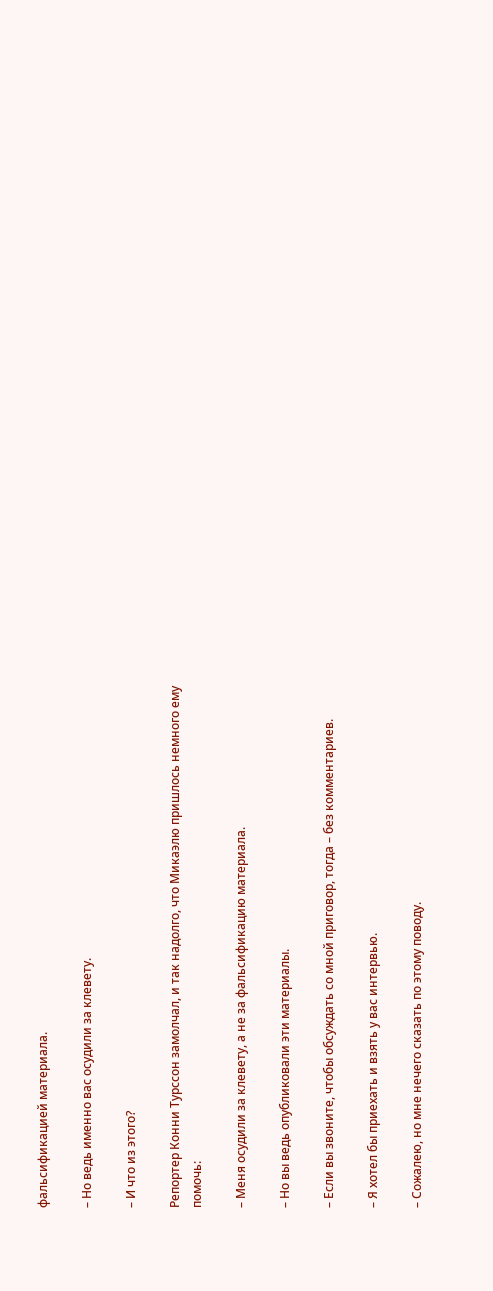фальсификацией материала.

– Но ведь именно вас осудили за клевету.

– И что из этого?

Репортер Конни Турссон замолчал, и так надолго, что Микаэлю пришлось немного ему помочь:

– Меня осудили за клевету, а не за фальсификацию материала.

– Но вы ведь опубликовали эти материалы.

– Если вы звоните, чтобы обсуждать со мной приговор, тогда – без комментариев.

– Я хотел бы приехать и взять у вас интервью.

– Сожалею, но мне нечего сказать по этому поводу.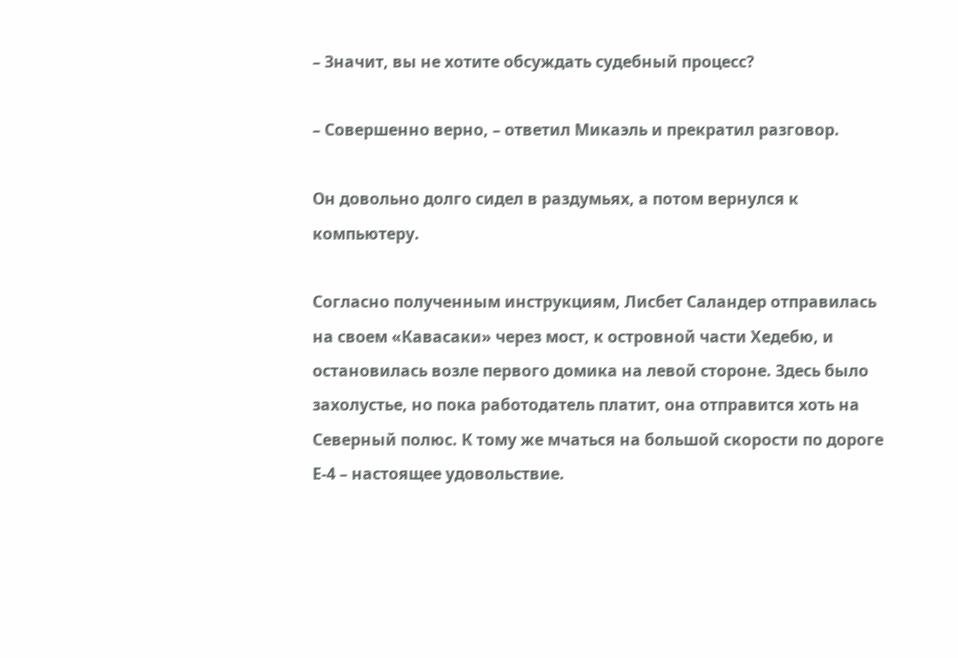– Значит, вы не хотите обсуждать судебный процесс?

– Совершенно верно, – ответил Микаэль и прекратил разговор.

Он довольно долго сидел в раздумьях, а потом вернулся к компьютеру.

Согласно полученным инструкциям, Лисбет Саландер отправилась на своем «Кавасаки» через мост, к островной части Хедебю, и остановилась возле первого домика на левой стороне. Здесь было захолустье, но пока работодатель платит, она отправится хоть на Северный полюс. К тому же мчаться на большой скорости по дороге Е‑4 – настоящее удовольствие.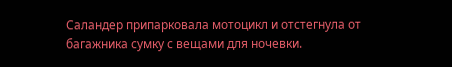Саландер припарковала мотоцикл и отстегнула от багажника сумку с вещами для ночевки.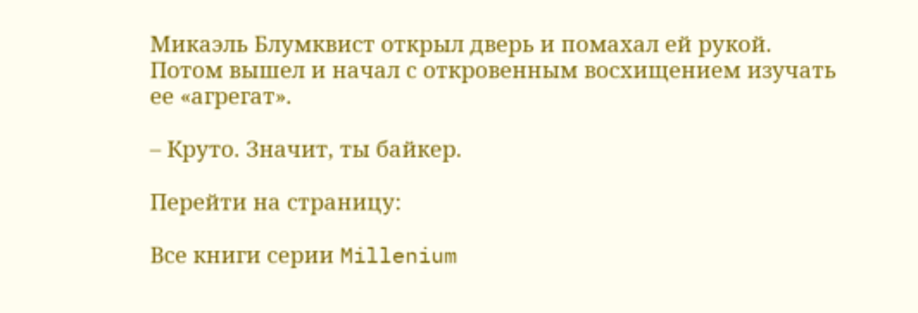Микаэль Блумквист открыл дверь и помахал ей рукой. Потом вышел и начал с откровенным восхищением изучать ее «агрегат».

– Круто. Значит, ты байкер.

Перейти на страницу:

Все книги серии Millenium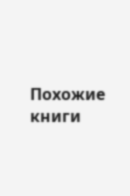Похожие книги